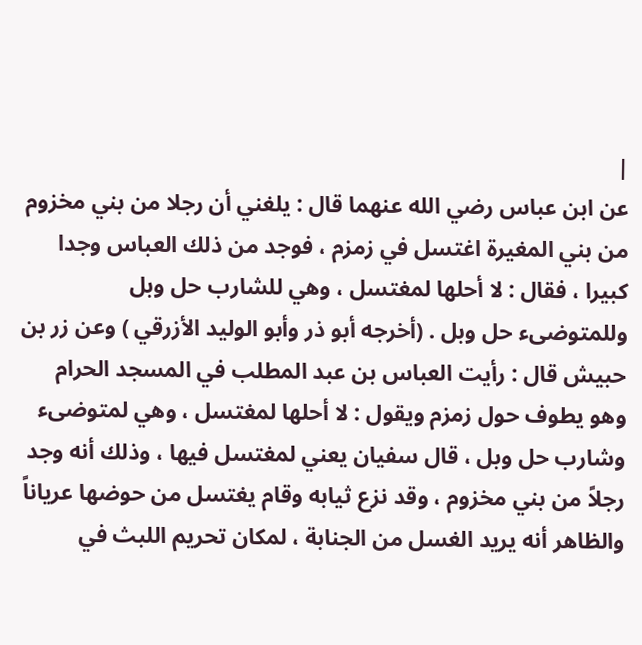|
عن ابن عباس رضي الله عنهما قال : يلغني أن رجلا من بني مخزوم من بني المغيرة اغتسل في زمزم ، فوجد من ذلك العباس وجدا كبيرا ، فقال : لا أحلها لمغتسل ، وهي للشارب حل وبل وللمتوضىء حل وبل . (أخرجه أبو ذر وأبو الوليد الأزرقي ) وعن زر بن حبيش قال : رأيت العباس بن عبد المطلب في المسجد الحرام وهو يطوف حول زمزم ويقول : لا أحلها لمغتسل ، وهي لمتوضىء وشارب حل وبل ، قال سفيان يعني لمغتسل فيها ، وذلك أنه وجد رجلاً من بني مخزوم ، وقد نزع ثيابه وقام يغتسل من حوضها عرياناً والظاهر أنه يريد الغسل من الجنابة ، لمكان تحريم اللبث في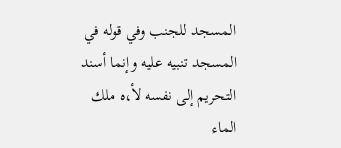المسجد للجنب وفي قوله في المسجد تنبيه عليه وإنما أسند التحريم إلى نفسه لأ،ه ملك الماء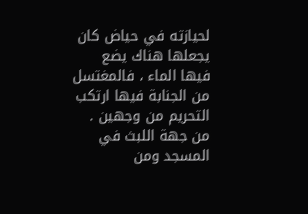لحيازته في حياض كان يجعلها هناك يضع فيها الماء ، فالمغتسل من الجنابة فيها ارتكب التحريم من وجهين . من جهة اللبث في المسجد ومن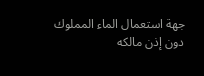جهة استعمال الماء المملوك دون إذن مالكه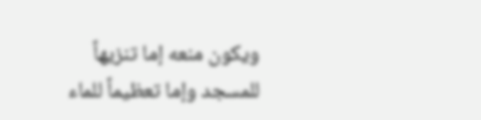ويكون منعه إما تنزيهاً للمسجد وإما تعظيماً للماء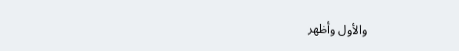والأول وأظهر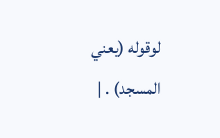لوقوله (يعني المسجد) . |